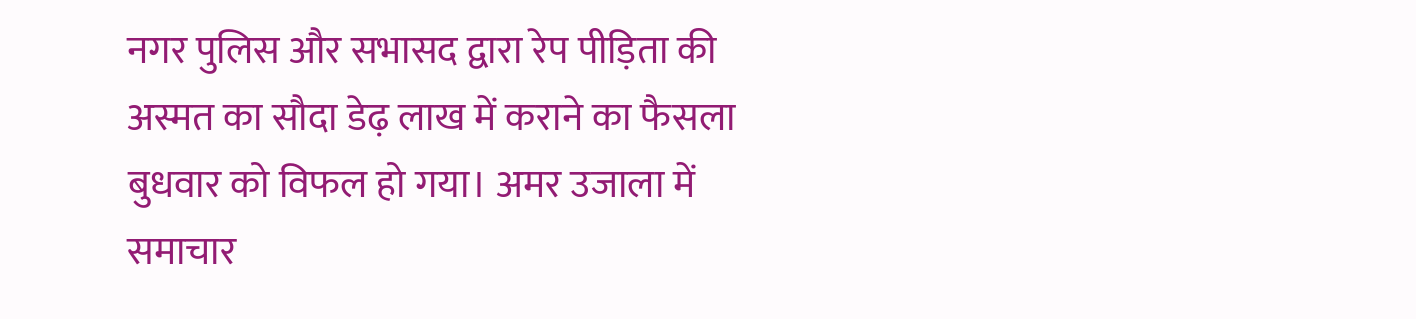नगर पुलिस और सभासद द्वारा रेप पीड़िता की अस्मत का सौदा डेढ़ लाख में कराने का फैसला बुधवार को विफल हो गया। अमर उजाला में समाचार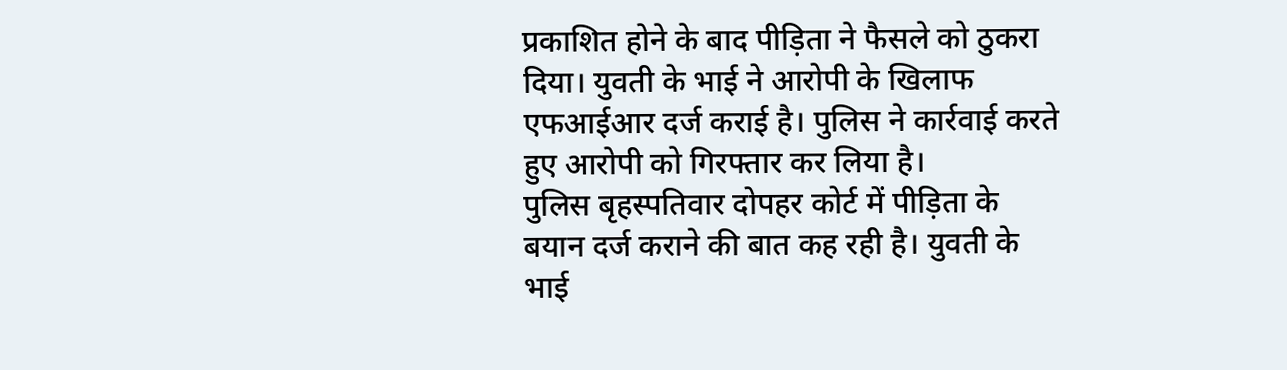प्रकाशित होने के बाद पीड़िता ने फैसले को ठुकरा दिया। युवती के भाई ने आरोपी के खिलाफ एफआईआर दर्ज कराई है। पुलिस ने कार्रवाई करते हुए आरोपी को गिरफ्तार कर लिया है।
पुलिस बृहस्पतिवार दोपहर कोर्ट में पीड़िता के बयान दर्ज कराने की बात कह रही है। युवती के भाई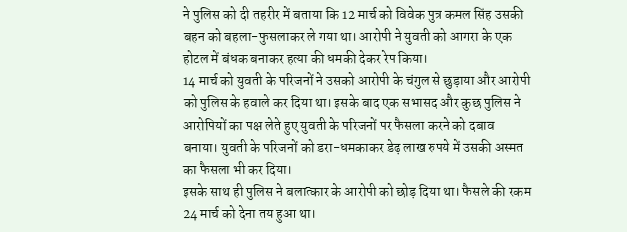ने पुलिस को दी तहरीर में बताया कि 12 मार्च को विवेक पुत्र कमल सिंह उसकी बहन को बहला-फुसलाकर ले गया था। आरोपी ने युवती को आगरा के एक होटल में बंधक बनाकर हत्या की धमकी देकर रेप किया।
14 मार्च को युवती के परिजनों ने उसको आरोपी के चंगुल से छुड़ाया और आरोपी को पुलिस के हवाले कर दिया था। इसके बाद एक सभासद और कुछ पुलिस ने आरोपियों का पक्ष लेते हुए युवती के परिजनों पर फैसला करने को दबाव बनाया। युवती के परिजनों को डरा-धमकाकर डेढ़ लाख रुपये में उसकी अस्मत का फैसला भी कर दिया।
इसके साथ ही पुलिस ने बलात्कार के आरोपी को छोड़ दिया था। फैसले की रकम 24 मार्च को देना तय हुआ था।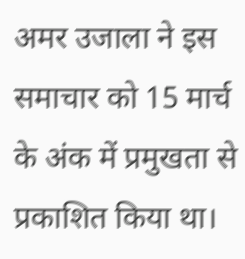अमर उजाला ने इस समाचार को 15 मार्च के अंक में प्रमुखता से प्रकाशित किया था।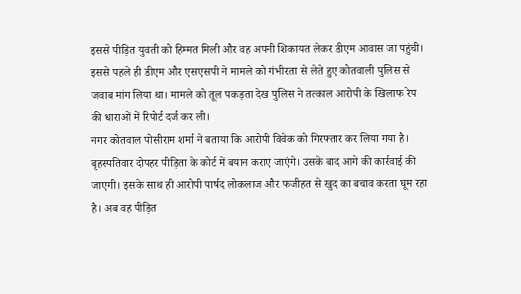इससे पीड़ित युवती को हिम्मत मिली और वह अपनी शिकायत लेकर डीएम आवास जा पहुंची।
इससे पहले ही डीएम और एसएसपी ने मामले को गंभीरता से लेते हुए कोतवाली पुलिस से जवाब मांग लिया था। मामले को तूल पकड़ता देख पुलिस ने तत्काल आरोपी के खिलाफ रेप की धाराओं में रिपोर्ट दर्ज कर ली।
नगर कोतवाल पोसीराम शर्मा ने बताया कि आरोपी विवेक को गिरफ्तार कर लिया गया है। बृहस्पतिवार दोपहर पीड़िता के कोर्ट में बयान कराए जाएंगे। उसके बाद आगे की कार्रवाई की जाएगी। इसके साथ ही आरोपी पार्षद लोकलाज और फजीहत से खुद का बचाव करता घूम रहा है। अब वह पीड़ित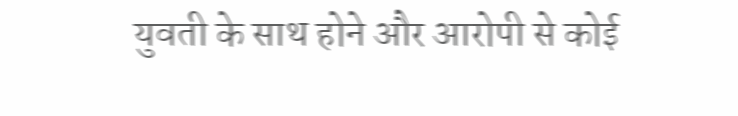युवती के साथ होने और आरोपी से कोई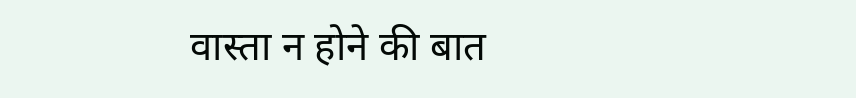वास्ता न होने की बात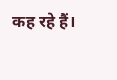कह रहे हैं।